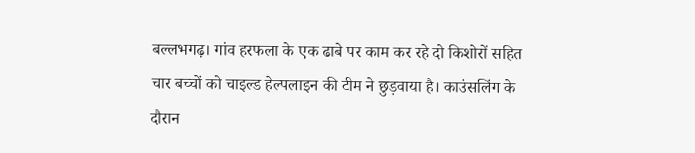बल्लभगढ़। गांव हरफला के एक ढाबे पर काम कर रहे दो किशोरों सहित चार बच्चों को चाइल्ड हेल्पलाइन की टीम ने छुड़वाया है। काउंसलिंग के दौरान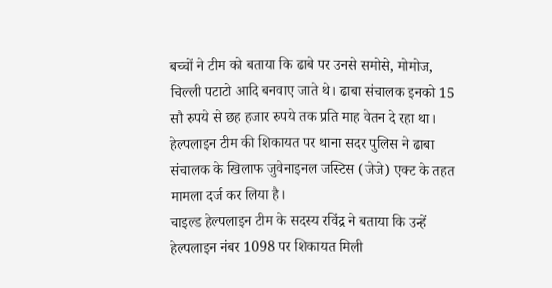बच्चों ने टीम को बताया कि ढाबे पर उनसे समोसे, मोमोज, चिल्ली पटाटो आदि बनवाए जाते थे। ढाबा संचालक इनको 15 सौ रुपये से छह हजार रुपये तक प्रति माह वेतन दे रहा था। हेल्पलाइन टीम की शिकायत पर थाना सदर पुलिस ने ढाबा संचालक के खिलाफ जुवेनाइनल जस्टिस (जेजे) एक्ट के तहत मामला दर्ज कर लिया है।
चाइल्ड हेल्पलाइन टीम के सदस्य रविंद्र ने बताया कि उन्हें हेल्पलाइन नंबर 1098 पर शिकायत मिली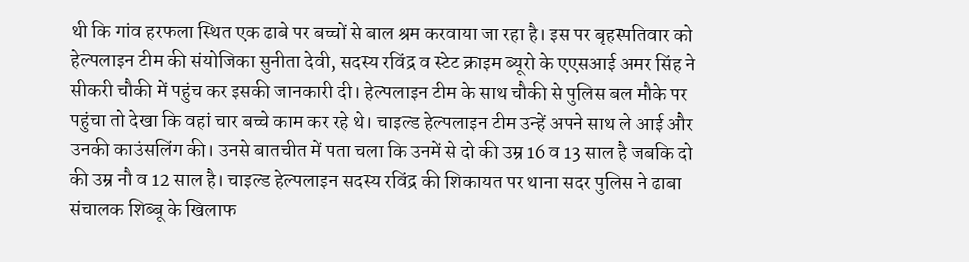थी कि गांव हरफला स्थित एक ढाबे पर बच्चों से बाल श्रम करवाया जा रहा है। इस पर बृहस्पतिवार को हेल्पलाइन टीम की संयोजिका सुनीता देवी, सदस्य रविंद्र व स्टेट क्राइम ब्यूरो के एएसआई अमर सिंह ने सीकरी चौकी में पहुंच कर इसकी जानकारी दी। हेल्पलाइन टीम के साथ चौकी से पुलिस बल मौके पर पहुंचा तो देखा कि वहां चार बच्चे काम कर रहे थे। चाइल्ड हेल्पलाइन टीम उन्हें अपने साथ ले आई और उनकी काउंसलिंग की। उनसे बातचीत में पता चला कि उनमें से दो की उम्र 16 व 13 साल है जबकि दो की उम्र नौ व 12 साल है। चाइल्ड हेल्पलाइन सदस्य रविंद्र की शिकायत पर थाना सदर पुलिस ने ढाबा संचालक शिब्बू के खिलाफ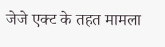जेजे एक्ट के तहत मामला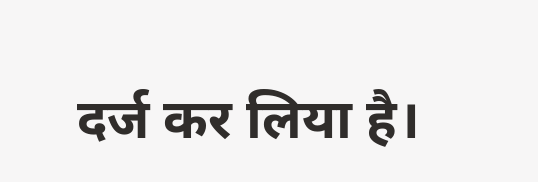दर्ज कर लिया है।